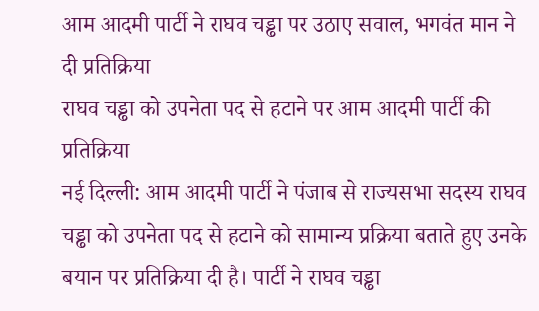आम आदमी पार्टी ने राघव चड्ढा पर उठाए सवाल, भगवंत मान ने दी प्रतिक्रिया
राघव चड्ढा को उपनेता पद से हटाने पर आम आदमी पार्टी की प्रतिक्रिया
नई दिल्ली: आम आदमी पार्टी ने पंजाब से राज्यसभा सदस्य राघव चड्ढा को उपनेता पद से हटाने को सामान्य प्रक्रिया बताते हुए उनके बयान पर प्रतिक्रिया दी है। पार्टी ने राघव चड्ढा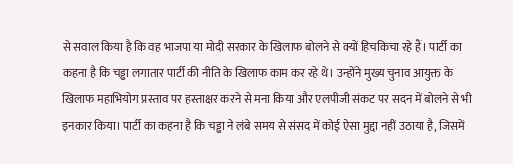से सवाल किया है कि वह भाजपा या मोदी सरकार के खिलाफ बोलने से क्यों हिचकिचा रहे हैं। पार्टी का कहना है कि चड्ढा लगातार पार्टी की नीति के खिलाफ काम कर रहे थे। उन्होंने मुख्य चुनाव आयुक्त के खिलाफ महाभियोग प्रस्ताव पर हस्ताक्षर करने से मना किया और एलपीजी संकट पर सदन में बोलने से भी इनकार किया। पार्टी का कहना है कि चड्ढा ने लंबे समय से संसद में कोई ऐसा मुद्दा नहीं उठाया है, जिसमें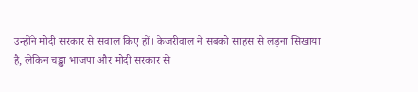उन्होंने मोदी सरकार से सवाल किए हों। केजरीवाल ने सबको साहस से लड़ना सिखाया है, लेकिन चड्ढा भाजपा और मोदी सरकार से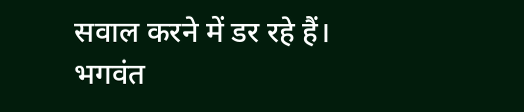सवाल करने में डर रहे हैं।
भगवंत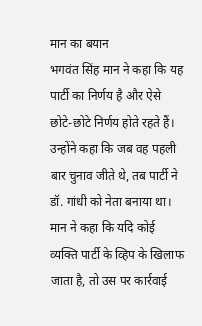मान का बयान
भगवंत सिंह मान ने कहा कि यह पार्टी का निर्णय है और ऐसे छोटे-छोटे निर्णय होते रहते हैं। उन्होंने कहा कि जब वह पहली बार चुनाव जीते थे, तब पार्टी ने डॉ. गांधी को नेता बनाया था। मान ने कहा कि यदि कोई व्यक्ति पार्टी के व्हिप के खिलाफ जाता है, तो उस पर कार्रवाई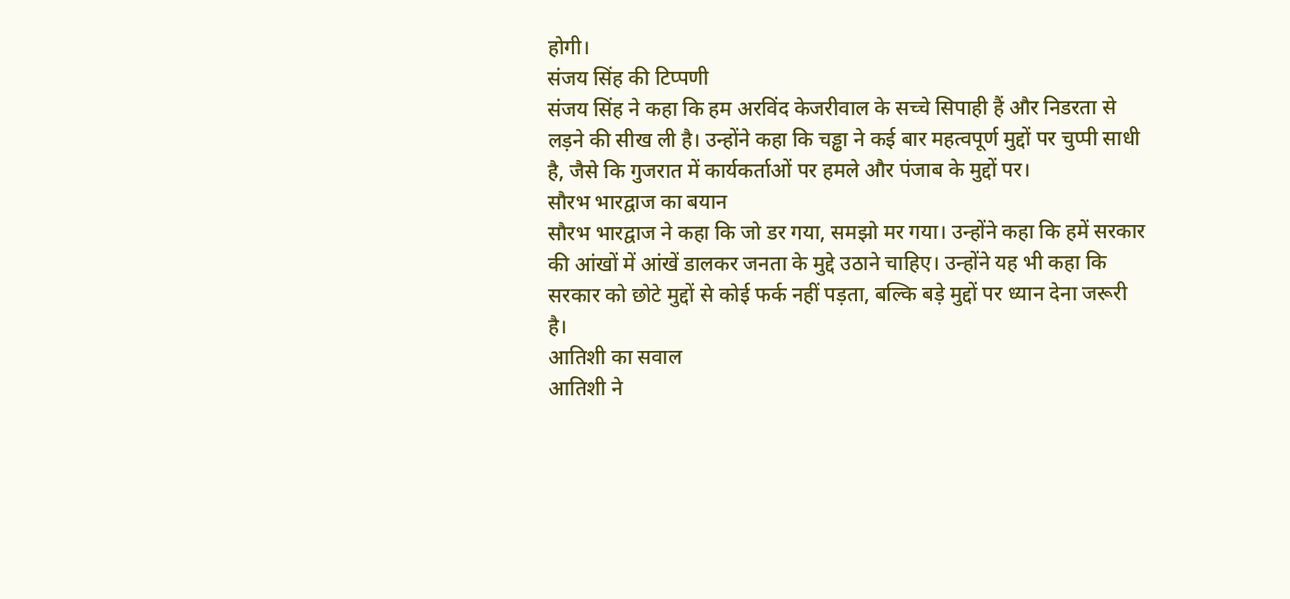होगी।
संजय सिंह की टिप्पणी
संजय सिंह ने कहा कि हम अरविंद केजरीवाल के सच्चे सिपाही हैं और निडरता से लड़ने की सीख ली है। उन्होंने कहा कि चड्ढा ने कई बार महत्वपूर्ण मुद्दों पर चुप्पी साधी है, जैसे कि गुजरात में कार्यकर्ताओं पर हमले और पंजाब के मुद्दों पर।
सौरभ भारद्वाज का बयान
सौरभ भारद्वाज ने कहा कि जो डर गया, समझो मर गया। उन्होंने कहा कि हमें सरकार की आंखों में आंखें डालकर जनता के मुद्दे उठाने चाहिए। उन्होंने यह भी कहा कि सरकार को छोटे मुद्दों से कोई फर्क नहीं पड़ता, बल्कि बड़े मुद्दों पर ध्यान देना जरूरी है।
आतिशी का सवाल
आतिशी ने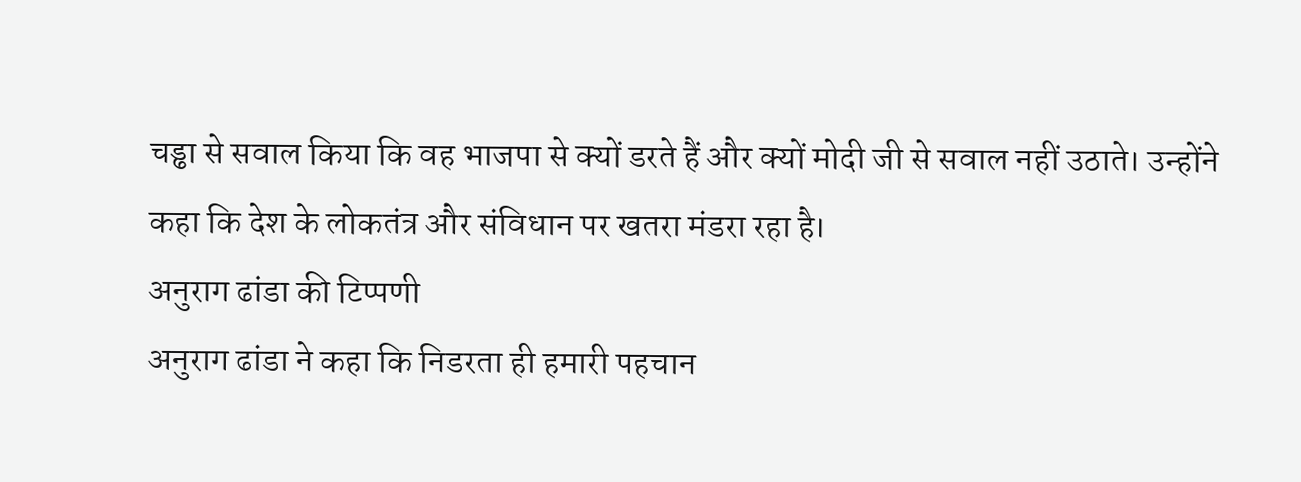चड्ढा से सवाल किया कि वह भाजपा से क्यों डरते हैं और क्यों मोदी जी से सवाल नहीं उठाते। उन्होंने कहा कि देश के लोकतंत्र और संविधान पर खतरा मंडरा रहा है।
अनुराग ढांडा की टिप्पणी
अनुराग ढांडा ने कहा कि निडरता ही हमारी पहचान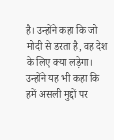है। उन्होंने कहा कि जो मोदी से डरता है, वह देश के लिए क्या लड़ेगा। उन्होंने यह भी कहा कि हमें असली मुद्दों पर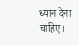ध्यान देना चाहिए।